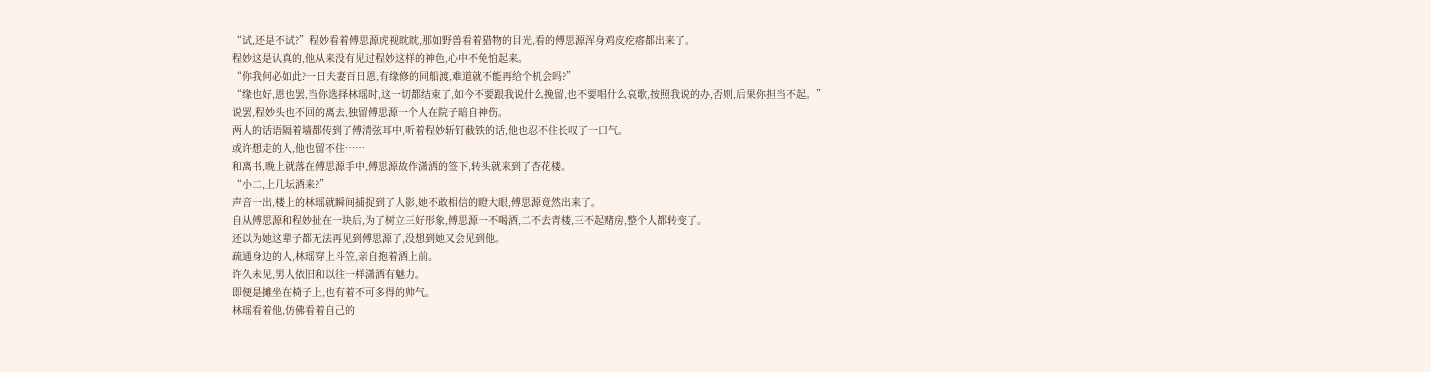“试,还是不试?”程妙看着傅思源虎视眈眈,那如野兽看着猎物的目光,看的傅思源浑身鸡皮疙瘩都出来了。
程妙这是认真的,他从来没有见过程妙这样的神色,心中不免怕起来。
“你我何必如此?一日夫妻百日恩,有缘修的同船渡,难道就不能再给个机会吗?”
“缘也好,恩也罢,当你选择林瑶时,这一切都结束了,如今不要跟我说什么挽留,也不要唱什么哀歌,按照我说的办,否则,后果你担当不起。”
说罢,程妙头也不回的离去,独留傅思源一个人在院子暗自神伤。
两人的话语隔着墙都传到了傅清弦耳中,听着程妙斩钉截铁的话,他也忍不住长叹了一口气。
或许想走的人,他也留不住……
和离书,晚上就落在傅思源手中,傅思源故作潇洒的签下,转头就来到了杏花楼。
“小二,上几坛酒来?”
声音一出,楼上的林瑶就瞬间捕捉到了人影,她不敢相信的瞪大眼,傅思源竟然出来了。
自从傅思源和程妙扯在一块后,为了树立三好形象,傅思源一不喝酒,二不去青楼,三不起赌房,整个人都转变了。
还以为她这辈子都无法再见到傅思源了,没想到她又会见到他。
疏通身边的人,林瑶穿上斗笠,亲自抱着酒上前。
许久未见,男人依旧和以往一样潇洒有魅力。
即便是摊坐在椅子上,也有着不可多得的帅气。
林瑶看着他,仿佛看着自己的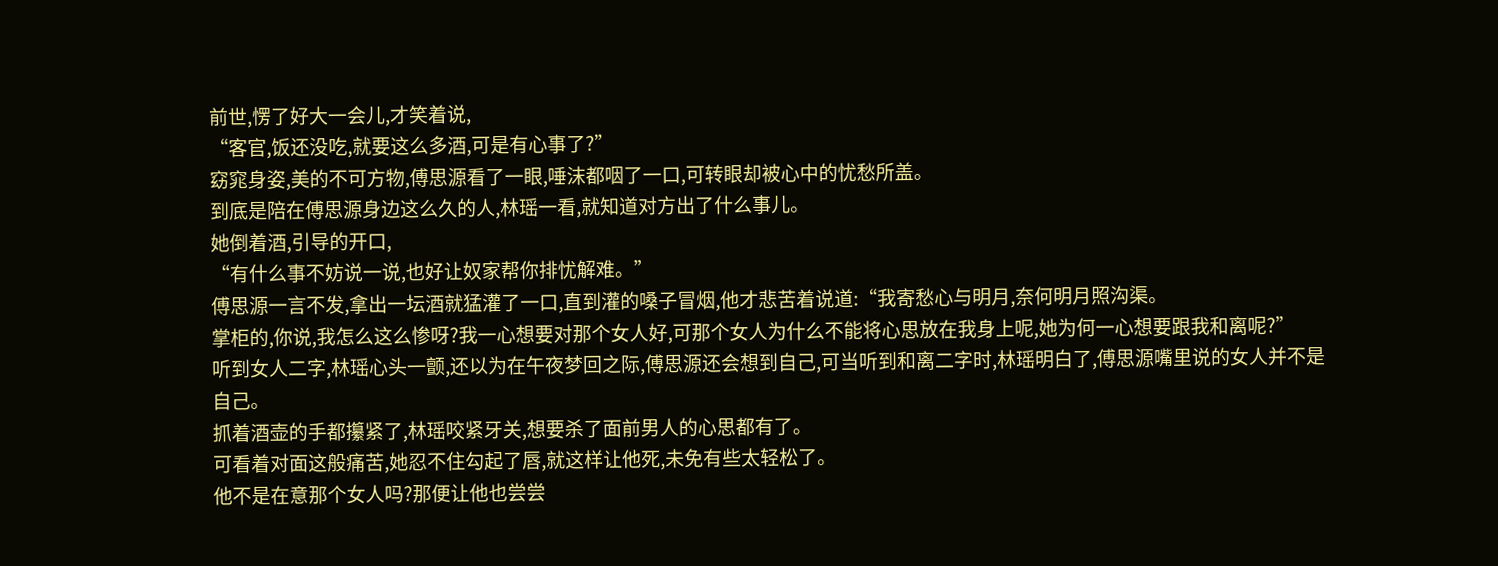前世,愣了好大一会儿,才笑着说,
“客官,饭还没吃,就要这么多酒,可是有心事了?”
窈窕身姿,美的不可方物,傅思源看了一眼,唾沫都咽了一口,可转眼却被心中的忧愁所盖。
到底是陪在傅思源身边这么久的人,林瑶一看,就知道对方出了什么事儿。
她倒着酒,引导的开口,
“有什么事不妨说一说,也好让奴家帮你排忧解难。”
傅思源一言不发,拿出一坛酒就猛灌了一口,直到灌的嗓子冒烟,他才悲苦着说道:“我寄愁心与明月,奈何明月照沟渠。
掌柜的,你说,我怎么这么惨呀?我一心想要对那个女人好,可那个女人为什么不能将心思放在我身上呢,她为何一心想要跟我和离呢?”
听到女人二字,林瑶心头一颤,还以为在午夜梦回之际,傅思源还会想到自己,可当听到和离二字时,林瑶明白了,傅思源嘴里说的女人并不是自己。
抓着酒壶的手都攥紧了,林瑶咬紧牙关,想要杀了面前男人的心思都有了。
可看着对面这般痛苦,她忍不住勾起了唇,就这样让他死,未免有些太轻松了。
他不是在意那个女人吗?那便让他也尝尝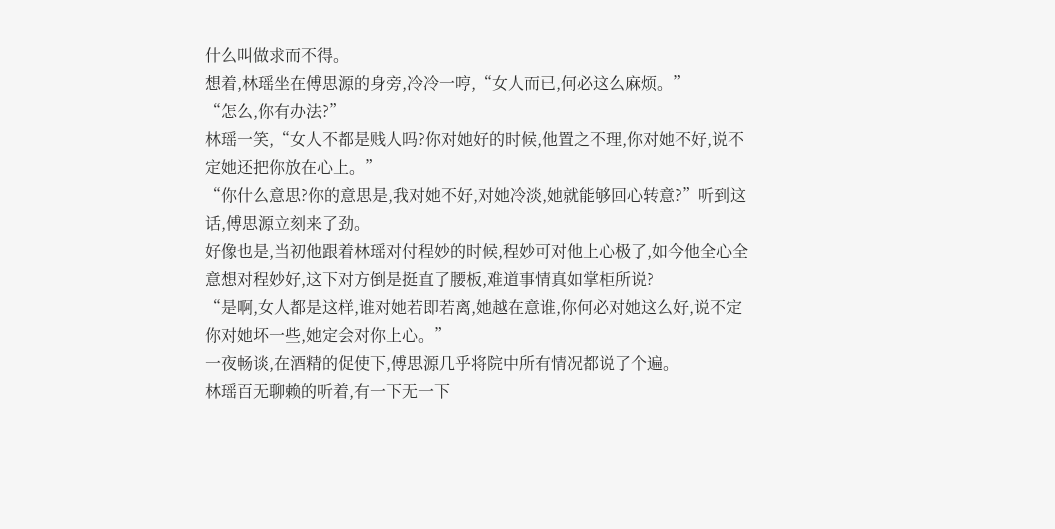什么叫做求而不得。
想着,林瑶坐在傅思源的身旁,冷冷一哼,“女人而已,何必这么麻烦。”
“怎么,你有办法?”
林瑶一笑,“女人不都是贱人吗?你对她好的时候,他置之不理,你对她不好,说不定她还把你放在心上。”
“你什么意思?你的意思是,我对她不好,对她冷淡,她就能够回心转意?”听到这话,傅思源立刻来了劲。
好像也是,当初他跟着林瑶对付程妙的时候,程妙可对他上心极了,如今他全心全意想对程妙好,这下对方倒是挺直了腰板,难道事情真如掌柜所说?
“是啊,女人都是这样,谁对她若即若离,她越在意谁,你何必对她这么好,说不定你对她坏一些,她定会对你上心。”
一夜畅谈,在酒精的促使下,傅思源几乎将院中所有情况都说了个遍。
林瑶百无聊赖的听着,有一下无一下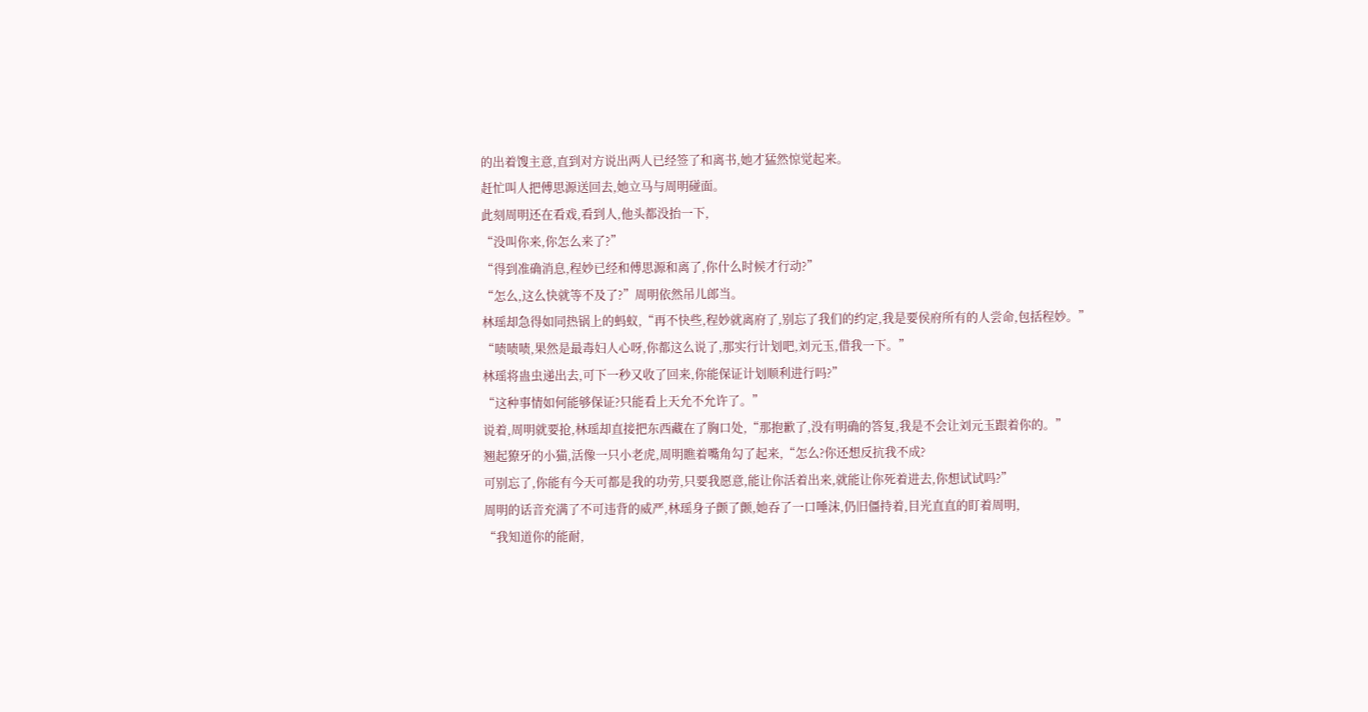的出着馊主意,直到对方说出两人已经签了和离书,她才猛然惊觉起来。
赶忙叫人把傅思源送回去,她立马与周明碰面。
此刻周明还在看戏,看到人,他头都没抬一下,
“没叫你来,你怎么来了?”
“得到准确消息,程妙已经和傅思源和离了,你什么时候才行动?”
“怎么,这么快就等不及了?”周明依然吊儿郎当。
林瑶却急得如同热锅上的蚂蚁,“再不快些,程妙就离府了,别忘了我们的约定,我是要侯府所有的人尝命,包括程妙。”
“啧啧啧,果然是最毒妇人心呀,你都这么说了,那实行计划吧,刘元玉,借我一下。”
林瑶将蛊虫递出去,可下一秒又收了回来,你能保证计划顺利进行吗?”
“这种事情如何能够保证?只能看上天允不允许了。”
说着,周明就要抢,林瑶却直接把东西藏在了胸口处,“那抱歉了,没有明确的答复,我是不会让刘元玉跟着你的。”
翘起獠牙的小猫,活像一只小老虎,周明瞧着嘴角勾了起来,“怎么?你还想反抗我不成?
可别忘了,你能有今天可都是我的功劳,只要我愿意,能让你活着出来,就能让你死着进去,你想试试吗?”
周明的话音充满了不可违背的威严,林瑶身子颤了颤,她吞了一口唾沫,仍旧僵持着,目光直直的盯着周明,
“我知道你的能耐,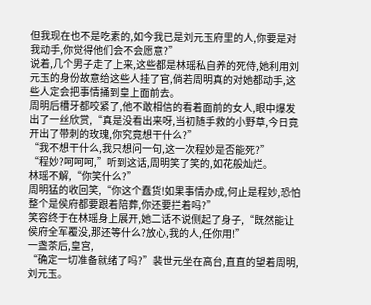但我现在也不是吃素的,如今我已是刘元玉府里的人,你要是对我动手,你觉得他们会不会愿意?”
说着,几个男子走了上来,这些都是林瑶私自养的死侍,她利用刘元玉的身份故意给这些人挂了官,倘若周明真的对她都动手,这些人定会把事情捅到皇上面前去。
周明后槽牙都咬紧了,他不敢相信的看着面前的女人,眼中爆发出了一丝欣赏,“真是没看出来呀,当初随手救的小野草,今日竟开出了带刺的玫瑰,你究竟想干什么?”
“我不想干什么,我只想问一句,这一次程妙是否能死?”
“程妙?呵呵呵,”听到这话,周明笑了笑的,如花般灿烂。
林瑶不解,“你笑什么?”
周明猛的收回笑,“你这个蠢货!如果事情办成,何止是程妙,恐怕整个是侯府都要跟着陪葬,你还要拦着吗?”
笑容终于在林瑶身上展开,她二话不说侧起了身子,“既然能让侯府全军覆没,那还等什么?放心,我的人,任你用!”
一盏茶后,皇宫,
“确定一切准备就绪了吗?”裴世元坐在高台,直直的望着周明,刘元玉。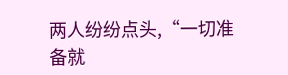两人纷纷点头,“一切准备就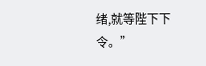绪,就等陛下下令。”